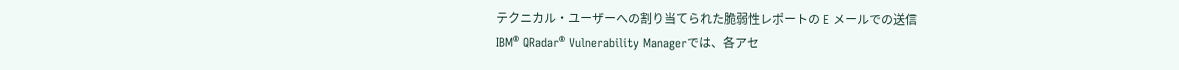テクニカル・ユーザーへの割り当てられた脆弱性レポートの E メールでの送信
IBM® QRadar® Vulnerability Managerでは、各アセ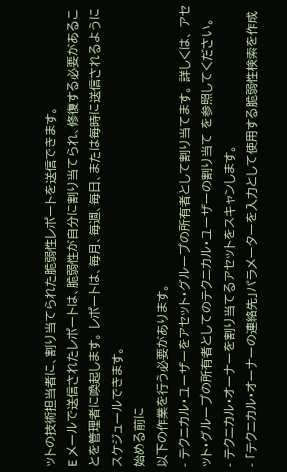ットの技術担当者に、割り当てられた脆弱性レポートを送信できます。
E メールで送信されたレポートは、脆弱性が自分に割り当てられ、修復する必要があることを管理者に喚起します。 レポートは、毎月、毎週、毎日、または毎時に送信されるようにスケジュールできます。
始める前に
以下の作業を行う必要があります。
- テクニカル・ユーザーをアセット・グループの所有者として割り当てます。 詳しくは、 アセット・グループの所有者としてのテクニカル・ユーザーの割り当て を参照してください。
- テクニカル・オーナーを割り当てるアセットをスキャンします。
- 「テクニカル・オーナーの連絡先」パラメーターを入力として使用する脆弱性検索を作成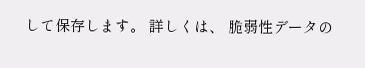して保存します。 詳しくは、 脆弱性データの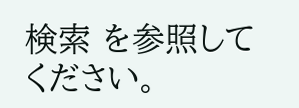検索 を参照してください。